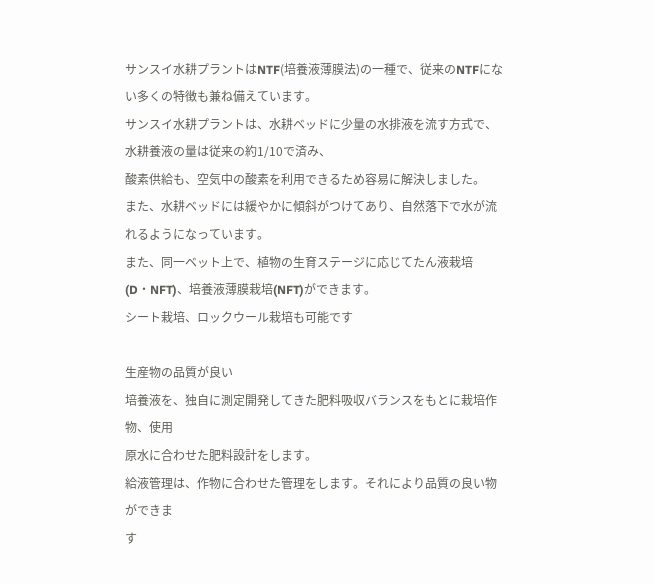サンスイ水耕プラントはNTF(培養液薄膜法)の一種で、従来のNTFにない多くの特徴も兼ね備えています。
サンスイ水耕プラントは、水耕ベッドに少量の水排液を流す方式で、水耕養液の量は従来の約1/10で済み、
酸素供給も、空気中の酸素を利用できるため容易に解決しました。
また、水耕ベッドには緩やかに傾斜がつけてあり、自然落下で水が流れるようになっています。
また、同一ベット上で、植物の生育ステージに応じてたん液栽培(D・NFT)、培養液薄膜栽培(NFT)ができます。
シート栽培、ロックウール栽培も可能です

生産物の品質が良い
培養液を、独自に測定開発してきた肥料吸収バランスをもとに栽培作物、使用
原水に合わせた肥料設計をします。
給液管理は、作物に合わせた管理をします。それにより品質の良い物ができま
す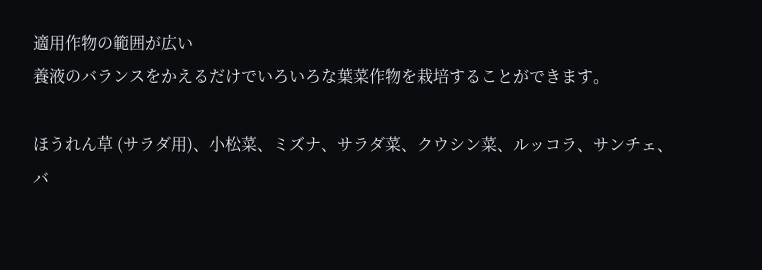適用作物の範囲が広い
養液のバランスをかえるだけでいろいろな葉菜作物を栽培することができます。

ほうれん草 (サラダ用)、小松菜、ミズナ、サラダ菜、クウシン菜、ルッコラ、サンチェ、バ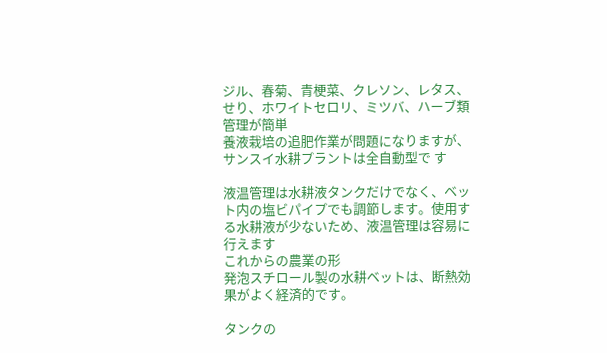ジル、春菊、青梗菜、クレソン、レタス、せり、ホワイトセロリ、ミツバ、ハーブ類
管理が簡単
養液栽培の追肥作業が問題になりますが、サンスイ水耕プラントは全自動型で す

液温管理は水耕液タンクだけでなく、ベット内の塩ビパイプでも調節します。使用する水耕液が少ないため、液温管理は容易に行えます
これからの農業の形
発泡スチロール製の水耕ベットは、断熱効果がよく経済的です。

タンクの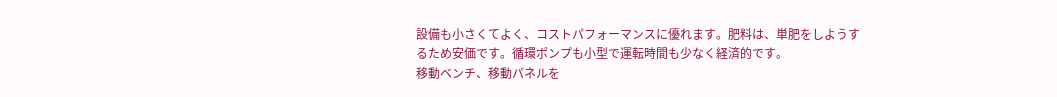設備も小さくてよく、コストパフォーマンスに優れます。肥料は、単肥をしようするため安価です。循環ポンプも小型で運転時間も少なく経済的です。
移動ベンチ、移動パネルを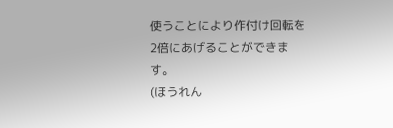使うことにより作付け回転を2倍にあげることができます。
(ほうれん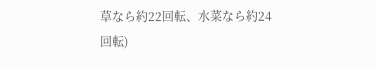草なら約22回転、水菜なら約24回転)